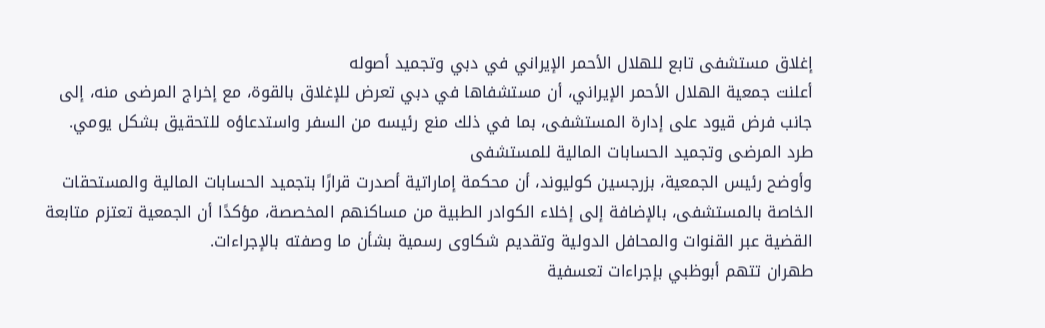إغلاق مستشفى تابع للهلال الأحمر الإيراني في دبي وتجميد أصوله
أعلنت جمعية الهلال الأحمر الإيراني، أن مستشفاها في دبي تعرض للإغلاق بالقوة، مع إخراج المرضى منه، إلى جانب فرض قيود على إدارة المستشفى، بما في ذلك منع رئيسه من السفر واستدعاؤه للتحقيق بشكل يومي.
طرد المرضى وتجميد الحسابات المالية للمستشفى
وأوضح رئيس الجمعية، بزرجسين كوليوند، أن محكمة إماراتية أصدرت قرارًا بتجميد الحسابات المالية والمستحقات الخاصة بالمستشفى، بالإضافة إلى إخلاء الكوادر الطبية من مساكنهم المخصصة، مؤكدًا أن الجمعية تعتزم متابعة القضية عبر القنوات والمحافل الدولية وتقديم شكاوى رسمية بشأن ما وصفته بالإجراءات.
طهران تتهم أبوظبي بإجراءات تعسفية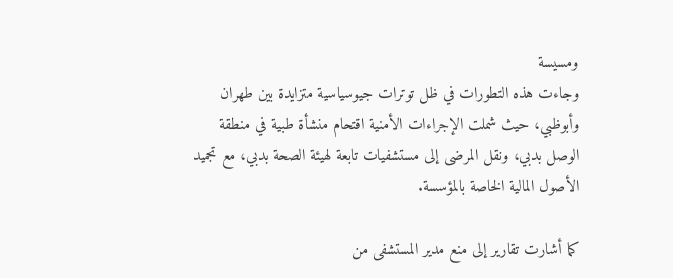ومسيسة
وجاءت هذه التطورات في ظل توترات جيوسياسية متزايدة بين طهران وأبوظبي، حيث شملت الإجراءات الأمنية اقتحام منشأة طبية في منطقة الوصل بدبي، ونقل المرضى إلى مستشفيات تابعة لهيئة الصحة بدبي، مع تجميد الأصول المالية الخاصة بالمؤسسة.

كما أشارت تقارير إلى منع مدير المستشفى من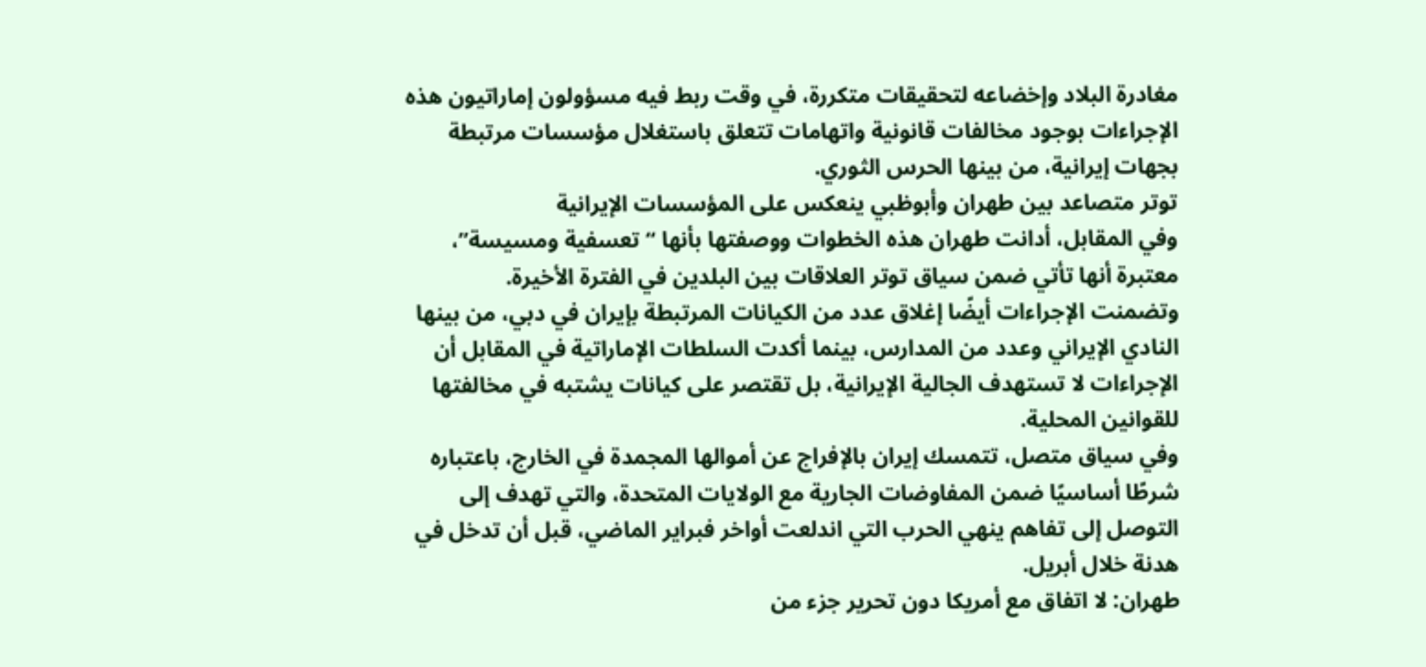مغادرة البلاد وإخضاعه لتحقيقات متكررة، في وقت ربط فيه مسؤولون إماراتيون هذه الإجراءات بوجود مخالفات قانونية واتهامات تتعلق باستغلال مؤسسات مرتبطة بجهات إيرانية، من بينها الحرس الثوري.
توتر متصاعد بين طهران وأبوظبي ينعكس على المؤسسات الإيرانية
وفي المقابل، أدانت طهران هذه الخطوات ووصفتها بأنها “تعسفية ومسيسة”، معتبرة أنها تأتي ضمن سياق توتر العلاقات بين البلدين في الفترة الأخيرة.
وتضمنت الإجراءات أيضًا إغلاق عدد من الكيانات المرتبطة بإيران في دبي، من بينها النادي الإيراني وعدد من المدارس، بينما أكدت السلطات الإماراتية في المقابل أن الإجراءات لا تستهدف الجالية الإيرانية، بل تقتصر على كيانات يشتبه في مخالفتها للقوانين المحلية.
وفي سياق متصل، تتمسك إيران بالإفراج عن أموالها المجمدة في الخارج، باعتباره شرطًا أساسيًا ضمن المفاوضات الجارية مع الولايات المتحدة، والتي تهدف إلى التوصل إلى تفاهم ينهي الحرب التي اندلعت أواخر فبراير الماضي، قبل أن تدخل في هدنة خلال أبريل.
طهران: لا اتفاق مع أمريكا دون تحرير جزء من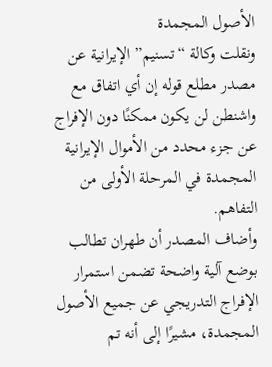الأصول المجمدة
ونقلت وكالة “تسنيم” الإيرانية عن مصدر مطلع قوله إن أي اتفاق مع واشنطن لن يكون ممكنًا دون الإفراج عن جزء محدد من الأموال الإيرانية المجمدة في المرحلة الأولى من التفاهم.
وأضاف المصدر أن طهران تطالب بوضع آلية واضحة تضمن استمرار الإفراج التدريجي عن جميع الأصول المجمدة، مشيرًا إلى أنه تم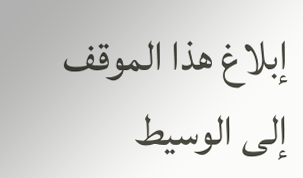إبلاغ هذا الموقف إلى الوسيط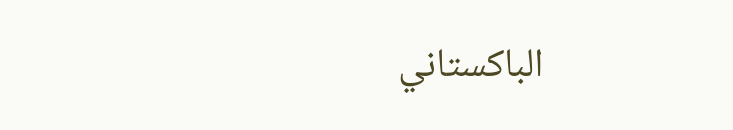الباكستاني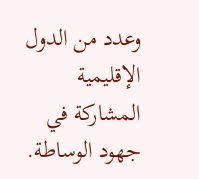وعدد من الدول الإقليمية المشاركة في جهود الوساطة.